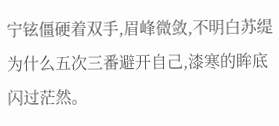宁铉僵硬着双手,眉峰微敛,不明白苏缇为什么五次三番避开自己,漆寒的眸底闪过茫然。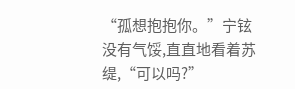“孤想抱抱你。”宁铉没有气馁,直直地看着苏缇,“可以吗?”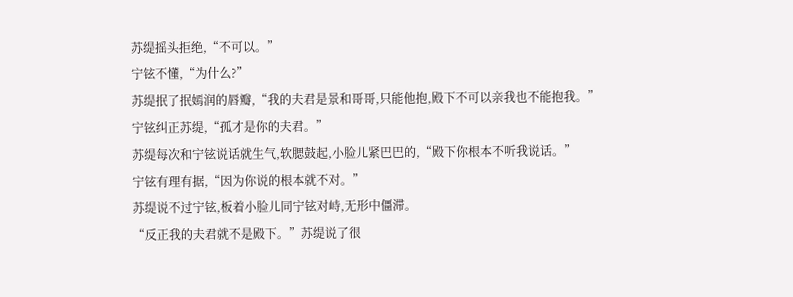苏缇摇头拒绝,“不可以。”
宁铉不懂,“为什么?”
苏缇抿了抿嫣润的唇瓣,“我的夫君是景和哥哥,只能他抱,殿下不可以亲我也不能抱我。”
宁铉纠正苏缇,“孤才是你的夫君。”
苏缇每次和宁铉说话就生气,软腮鼓起,小脸儿紧巴巴的,“殿下你根本不听我说话。”
宁铉有理有据,“因为你说的根本就不对。”
苏缇说不过宁铉,板着小脸儿同宁铉对峙,无形中僵滞。
“反正我的夫君就不是殿下。”苏缇说了很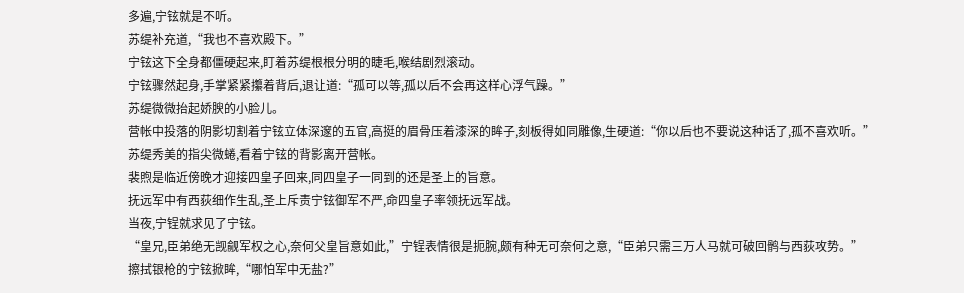多遍,宁铉就是不听。
苏缇补充道,“我也不喜欢殿下。”
宁铉这下全身都僵硬起来,盯着苏缇根根分明的睫毛,喉结剧烈滚动。
宁铉骤然起身,手掌紧紧攥着背后,退让道:“孤可以等,孤以后不会再这样心浮气躁。”
苏缇微微抬起娇腴的小脸儿。
营帐中投落的阴影切割着宁铉立体深邃的五官,高挺的眉骨压着漆深的眸子,刻板得如同雕像,生硬道:“你以后也不要说这种话了,孤不喜欢听。”
苏缇秀美的指尖微蜷,看着宁铉的背影离开营帐。
裴煦是临近傍晚才迎接四皇子回来,同四皇子一同到的还是圣上的旨意。
抚远军中有西荻细作生乱,圣上斥责宁铉御军不严,命四皇子率领抚远军战。
当夜,宁锃就求见了宁铉。
“皇兄,臣弟绝无觊觎军权之心,奈何父皇旨意如此,”宁锃表情很是扼腕,颇有种无可奈何之意,“臣弟只需三万人马就可破回鹘与西荻攻势。”
擦拭银枪的宁铉掀眸,“哪怕军中无盐?”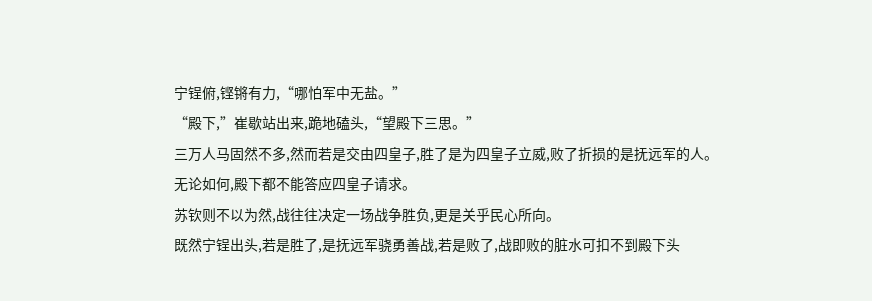宁锃俯,铿锵有力,“哪怕军中无盐。”
“殿下,”崔歇站出来,跪地磕头,“望殿下三思。”
三万人马固然不多,然而若是交由四皇子,胜了是为四皇子立威,败了折损的是抚远军的人。
无论如何,殿下都不能答应四皇子请求。
苏钦则不以为然,战往往决定一场战争胜负,更是关乎民心所向。
既然宁锃出头,若是胜了,是抚远军骁勇善战,若是败了,战即败的脏水可扣不到殿下头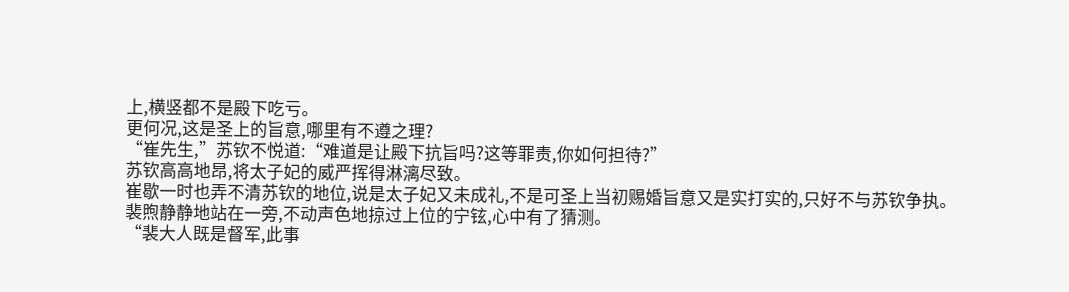上,横竖都不是殿下吃亏。
更何况,这是圣上的旨意,哪里有不遵之理?
“崔先生,”苏钦不悦道:“难道是让殿下抗旨吗?这等罪责,你如何担待?”
苏钦高高地昂,将太子妃的威严挥得淋漓尽致。
崔歇一时也弄不清苏钦的地位,说是太子妃又未成礼,不是可圣上当初赐婚旨意又是实打实的,只好不与苏钦争执。
裴煦静静地站在一旁,不动声色地掠过上位的宁铉,心中有了猜测。
“裴大人既是督军,此事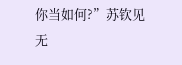你当如何?”苏钦见无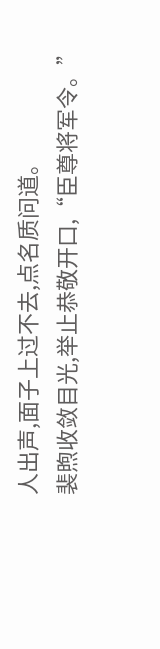人出声,面子上过不去,点名质问道。
裴煦收敛目光,举止恭敬开口,“臣尊将军令。”